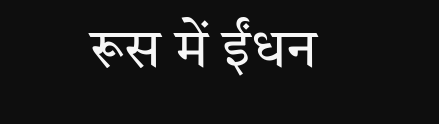रूस में ईंधन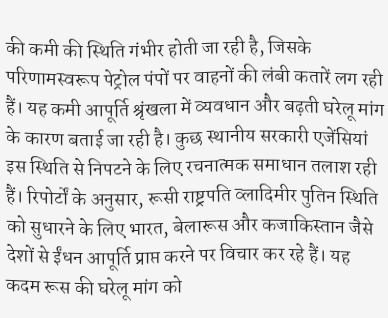की कमी की स्थिति गंभीर होती जा रही है, जिसके परिणामस्वरूप पेट्रोल पंपों पर वाहनों की लंबी कतारें लग रही हैं। यह कमी आपूर्ति श्रृंखला में व्यवधान और बढ़ती घरेलू मांग के कारण बताई जा रही है। कुछ स्थानीय सरकारी एजेंसियां इस स्थिति से निपटने के लिए रचनात्मक समाधान तलाश रही हैं। रिपोर्टों के अनुसार, रूसी राष्ट्रपति व्लादिमीर पुतिन स्थिति को सुधारने के लिए भारत, बेलारूस और कजाकिस्तान जैसे देशों से ईंधन आपूर्ति प्राप्त करने पर विचार कर रहे हैं। यह कदम रूस की घरेलू मांग को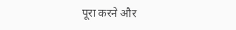पूरा करने और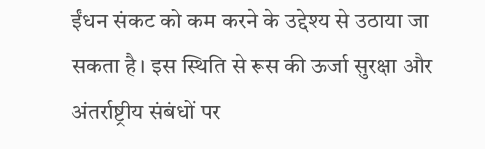ईंधन संकट को कम करने के उद्देश्य से उठाया जा सकता है। इस स्थिति से रूस की ऊर्जा सुरक्षा और अंतर्राष्ट्रीय संबंधों पर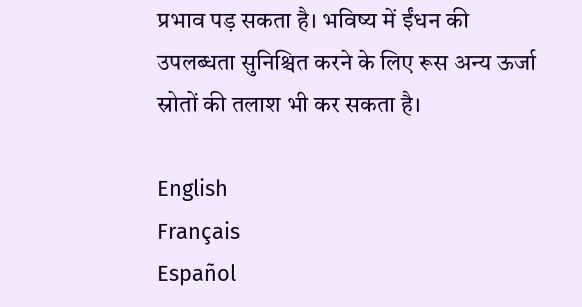प्रभाव पड़ सकता है। भविष्य में ईंधन की उपलब्धता सुनिश्चित करने के लिए रूस अन्य ऊर्जा स्रोतों की तलाश भी कर सकता है।

English
Français
Español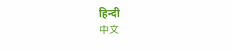हिन्दी
中文